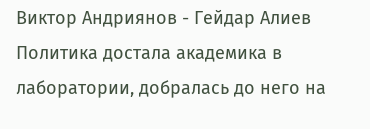Виктор Андриянов - Гейдар Алиев
Политика достала академика в лаборатории, добралась до него на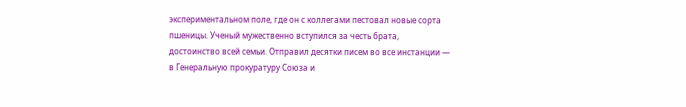экспериментальном поле, где он с коллегами пестовал новые сорта пшеницы. Ученый мужественно вступился за честь брата, достоинство всей семьи. Отправил десятки писем во все инстанции — в Генеральную прокуратуру Союза и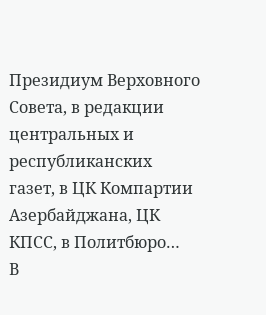Президиум Верховного Совета, в редакции центральных и республиканских газет, в ЦК Компартии Азербайджана, ЦК КПСС, в Политбюро…
В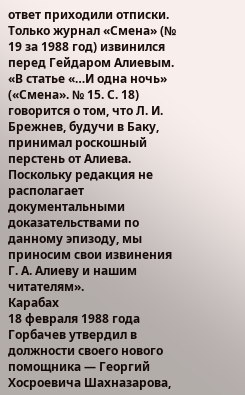ответ приходили отписки. Только журнал «Смена» (№ 19 за 1988 год) извинился перед Гейдаром Алиевым.
«В статье «…И одна ночь» («Смена». № 15. С. 18) говорится о том, что Л. И. Брежнев, будучи в Баку, принимал роскошный перстень от Алиева. Поскольку редакция не располагает документальными доказательствами по данному эпизоду, мы приносим свои извинения Г. А. Алиеву и нашим читателям».
Карабах
18 февраля 1988 года Горбачев утвердил в должности своего нового помощника — Георгий Хосроевича Шахназарова,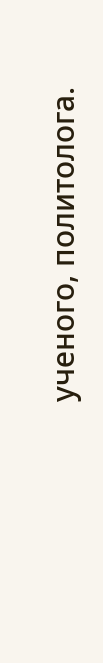ученого, политолога.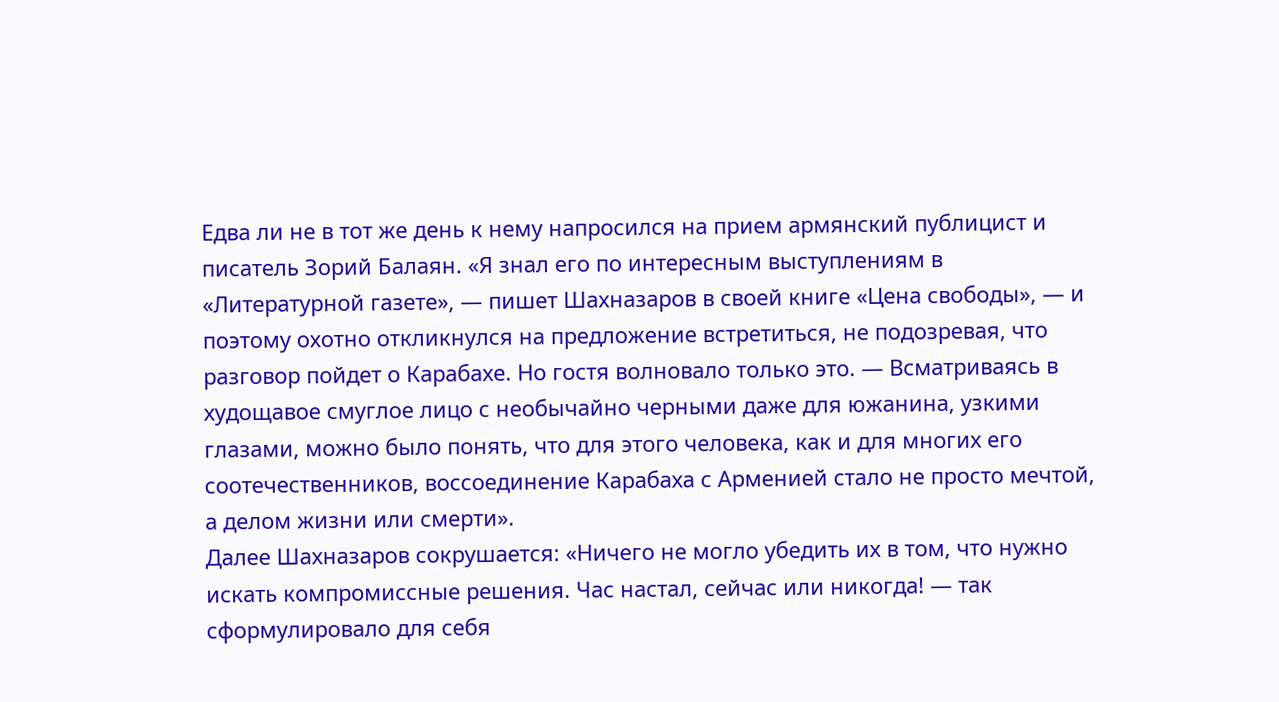Едва ли не в тот же день к нему напросился на прием армянский публицист и писатель Зорий Балаян. «Я знал его по интересным выступлениям в «Литературной газете», — пишет Шахназаров в своей книге «Цена свободы», — и поэтому охотно откликнулся на предложение встретиться, не подозревая, что разговор пойдет о Карабахе. Но гостя волновало только это. — Всматриваясь в худощавое смуглое лицо с необычайно черными даже для южанина, узкими глазами, можно было понять, что для этого человека, как и для многих его соотечественников, воссоединение Карабаха с Арменией стало не просто мечтой, а делом жизни или смерти».
Далее Шахназаров сокрушается: «Ничего не могло убедить их в том, что нужно искать компромиссные решения. Час настал, сейчас или никогда! — так сформулировало для себя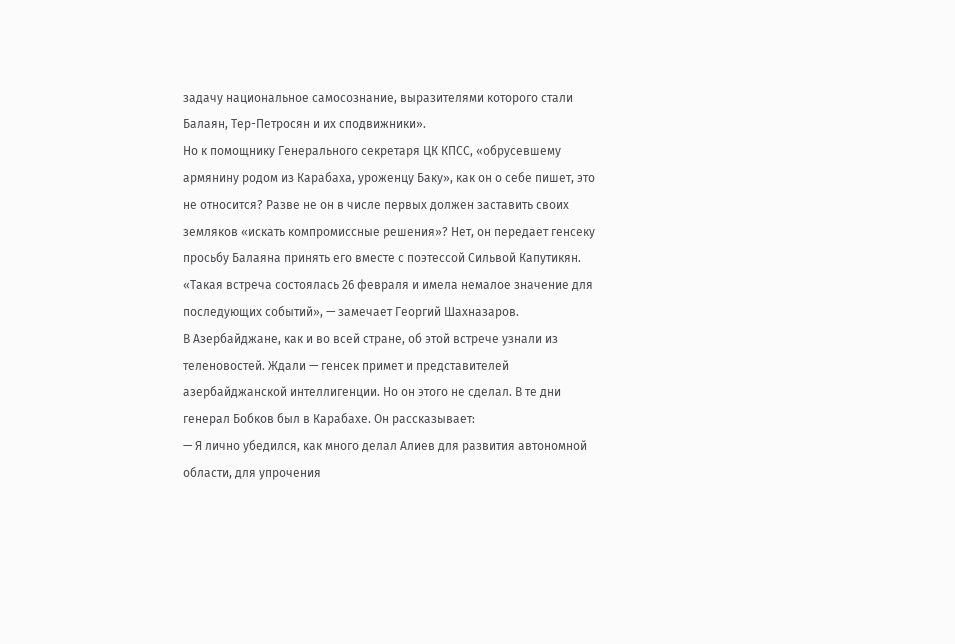задачу национальное самосознание, выразителями которого стали Балаян, Тер-Петросян и их сподвижники».
Но к помощнику Генерального секретаря ЦК КПСС, «обрусевшему армянину родом из Карабаха, уроженцу Баку», как он о себе пишет, это не относится? Разве не он в числе первых должен заставить своих земляков «искать компромиссные решения»? Нет, он передает генсеку просьбу Балаяна принять его вместе с поэтессой Сильвой Капутикян. «Такая встреча состоялась 26 февраля и имела немалое значение для последующих событий», — замечает Георгий Шахназаров.
В Азербайджане, как и во всей стране, об этой встрече узнали из теленовостей. Ждали — генсек примет и представителей азербайджанской интеллигенции. Но он этого не сделал. В те дни генерал Бобков был в Карабахе. Он рассказывает:
— Я лично убедился, как много делал Алиев для развития автономной области, для упрочения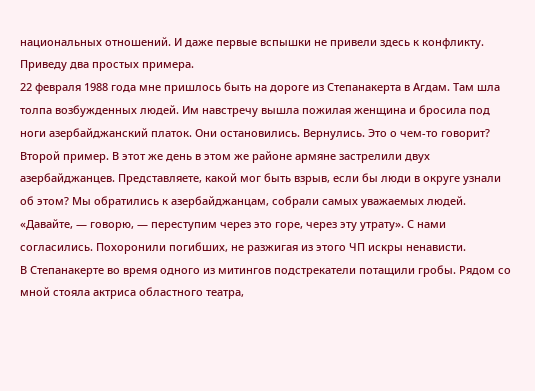национальных отношений. И даже первые вспышки не привели здесь к конфликту. Приведу два простых примера.
22 февраля 1988 года мне пришлось быть на дороге из Степанакерта в Агдам. Там шла толпа возбужденных людей. Им навстречу вышла пожилая женщина и бросила под ноги азербайджанский платок. Они остановились. Вернулись. Это о чем-то говорит?
Второй пример. В этот же день в этом же районе армяне застрелили двух азербайджанцев. Представляете, какой мог быть взрыв, если бы люди в округе узнали об этом? Мы обратились к азербайджанцам, собрали самых уважаемых людей. «Давайте, — говорю, — переступим через это горе, через эту утрату». С нами согласились. Похоронили погибших, не разжигая из этого ЧП искры ненависти.
В Степанакерте во время одного из митингов подстрекатели потащили гробы. Рядом со мной стояла актриса областного театра,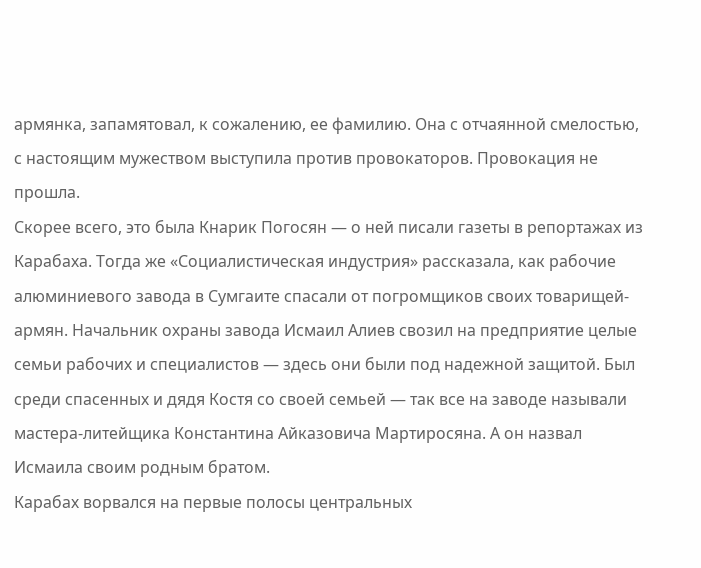армянка, запамятовал, к сожалению, ее фамилию. Она с отчаянной смелостью, с настоящим мужеством выступила против провокаторов. Провокация не прошла.
Скорее всего, это была Кнарик Погосян — о ней писали газеты в репортажах из Карабаха. Тогда же «Социалистическая индустрия» рассказала, как рабочие алюминиевого завода в Сумгаите спасали от погромщиков своих товарищей-армян. Начальник охраны завода Исмаил Алиев свозил на предприятие целые семьи рабочих и специалистов — здесь они были под надежной защитой. Был среди спасенных и дядя Костя со своей семьей — так все на заводе называли мастера-литейщика Константина Айказовича Мартиросяна. А он назвал Исмаила своим родным братом.
Карабах ворвался на первые полосы центральных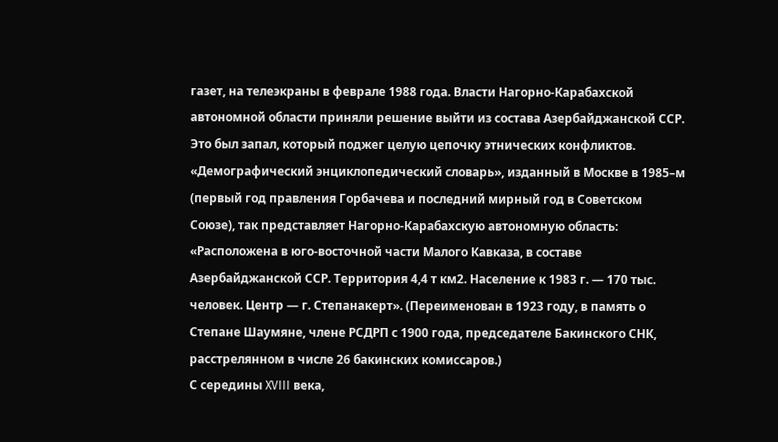газет, на телеэкраны в феврале 1988 года. Власти Нагорно-Карабахской автономной области приняли решение выйти из состава Азербайджанской ССР. Это был запал, который поджег целую цепочку этнических конфликтов.
«Демографический энциклопедический словарь», изданный в Москве в 1985–м (первый год правления Горбачева и последний мирный год в Советском Союзе), так представляет Нагорно-Карабахскую автономную область:
«Расположена в юго-восточной части Малого Кавказа, в составе Азербайджанской ССР. Территория 4,4 т км2. Население к 1983 г. — 170 тыс. человек. Центр — г. Степанакерт». (Переименован в 1923 году, в память о Степане Шаумяне, члене РСДРП с 1900 года, председателе Бакинского СНК, расстрелянном в числе 26 бакинских комиссаров.)
С середины XVIII века,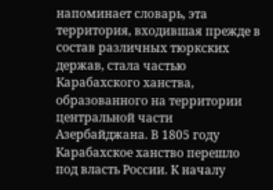напоминает словарь, эта территория, входившая прежде в состав различных тюркских держав, стала частью Карабахского ханства, образованного на территории центральной части Азербайджана. В 1805 году Карабахское ханство перешло под власть России. К началу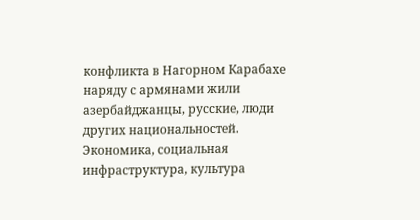конфликта в Нагорном Карабахе наряду с армянами жили азербайджанцы, русские, люди других национальностей.
Экономика, социальная инфраструктура, культура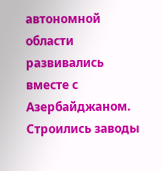автономной области развивались вместе с Азербайджаном. Строились заводы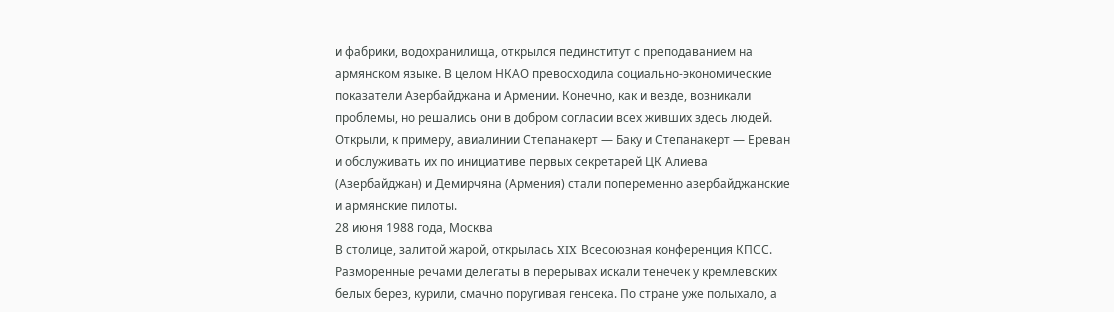и фабрики, водохранилища, открылся пединститут с преподаванием на армянском языке. В целом НКАО превосходила социально-экономические показатели Азербайджана и Армении. Конечно, как и везде, возникали проблемы, но решались они в добром согласии всех живших здесь людей. Открыли, к примеру, авиалинии Степанакерт — Баку и Степанакерт — Ереван и обслуживать их по инициативе первых секретарей ЦК Алиева (Азербайджан) и Демирчяна (Армения) стали попеременно азербайджанские и армянские пилоты.
28 июня 1988 года, Москва
В столице, залитой жарой, открылась XIX Всесоюзная конференция КПСС. Разморенные речами делегаты в перерывах искали тенечек у кремлевских белых берез, курили, смачно поругивая генсека. По стране уже полыхало, а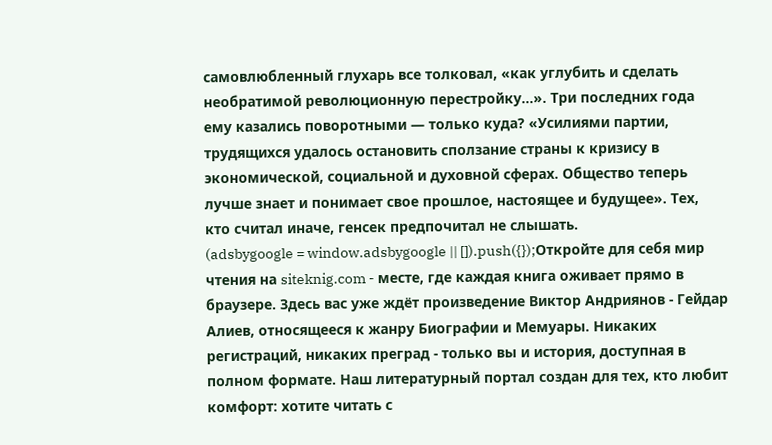самовлюбленный глухарь все толковал, «как углубить и сделать необратимой революционную перестройку…». Три последних года ему казались поворотными — только куда? «Усилиями партии, трудящихся удалось остановить сползание страны к кризису в экономической, социальной и духовной сферах. Общество теперь лучше знает и понимает свое прошлое, настоящее и будущее». Тех, кто считал иначе, генсек предпочитал не слышать.
(adsbygoogle = window.adsbygoogle || []).push({});Откройте для себя мир чтения на siteknig.com - месте, где каждая книга оживает прямо в браузере. Здесь вас уже ждёт произведение Виктор Андриянов - Гейдар Алиев, относящееся к жанру Биографии и Мемуары. Никаких регистраций, никаких преград - только вы и история, доступная в полном формате. Наш литературный портал создан для тех, кто любит комфорт: хотите читать с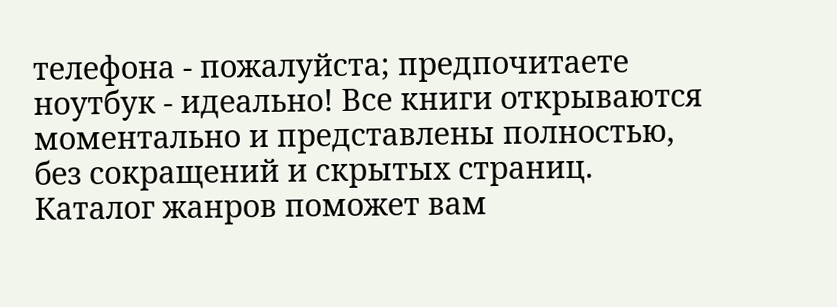телефона - пожалуйста; предпочитаете ноутбук - идеально! Все книги открываются моментально и представлены полностью, без сокращений и скрытых страниц. Каталог жанров поможет вам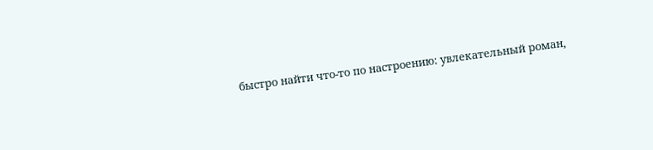быстро найти что-то по настроению: увлекательный роман,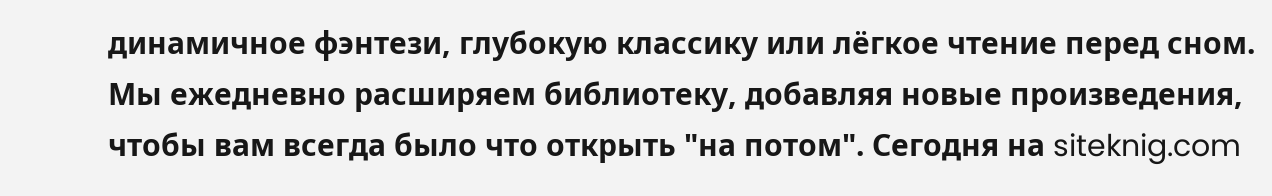динамичное фэнтези, глубокую классику или лёгкое чтение перед сном. Мы ежедневно расширяем библиотеку, добавляя новые произведения, чтобы вам всегда было что открыть "на потом". Сегодня на siteknig.com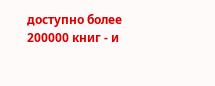доступно более 200000 книг - и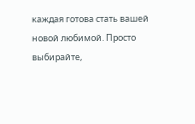каждая готова стать вашей новой любимой. Просто выбирайте,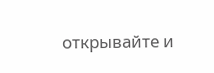открывайте и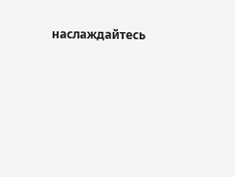наслаждайтесь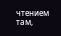чтением там,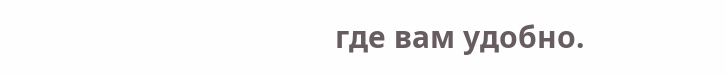где вам удобно.